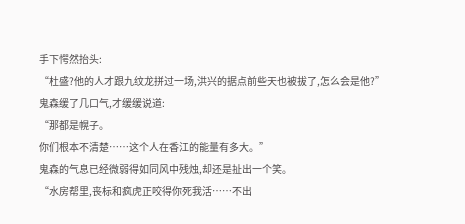手下愕然抬头:
“杜盛?他的人才跟九纹龙拼过一场,洪兴的据点前些天也被拔了,怎么会是他?”
鬼森缓了几口气,才缓缓说道:
“那都是幌子。
你们根本不清楚……这个人在香江的能量有多大。”
鬼森的气息已经微弱得如同风中残烛,却还是扯出一个笑。
“水房帮里,丧标和疯虎正咬得你死我活……不出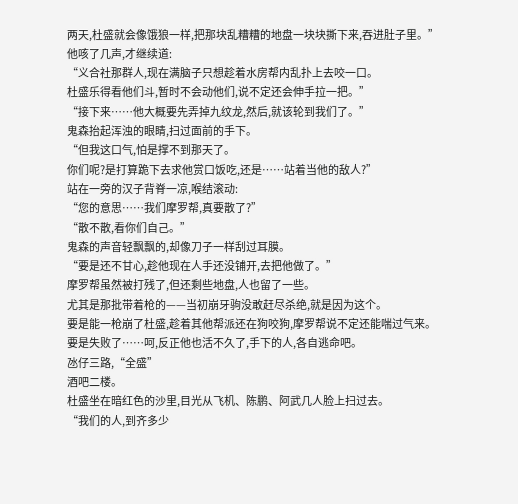两天,杜盛就会像饿狼一样,把那块乱糟糟的地盘一块块撕下来,吞进肚子里。”
他咳了几声,才继续道:
“义合社那群人,现在满脑子只想趁着水房帮内乱扑上去咬一口。
杜盛乐得看他们斗,暂时不会动他们,说不定还会伸手拉一把。”
“接下来……他大概要先弄掉九纹龙,然后,就该轮到我们了。”
鬼森抬起浑浊的眼睛,扫过面前的手下。
“但我这口气,怕是撑不到那天了。
你们呢?是打算跪下去求他赏口饭吃,还是……站着当他的敌人?”
站在一旁的汉子背脊一凉,喉结滚动:
“您的意思……我们摩罗帮,真要散了?”
“散不散,看你们自己。”
鬼森的声音轻飘飘的,却像刀子一样刮过耳膜。
“要是还不甘心,趁他现在人手还没铺开,去把他做了。”
摩罗帮虽然被打残了,但还剩些地盘,人也留了一些。
尤其是那批带着枪的——当初崩牙驹没敢赶尽杀绝,就是因为这个。
要是能一枪崩了杜盛,趁着其他帮派还在狗咬狗,摩罗帮说不定还能喘过气来。
要是失败了……呵,反正他也活不久了,手下的人,各自逃命吧。
氹仔三路,“全盛”
酒吧二楼。
杜盛坐在暗红色的沙里,目光从飞机、陈鹏、阿武几人脸上扫过去。
“我们的人,到齐多少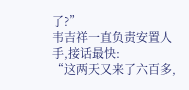了?”
韦吉祥一直负责安置人手,接话最快:
“这两天又来了六百多,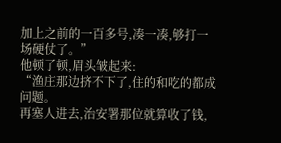加上之前的一百多号,凑一凑,够打一场硬仗了。”
他顿了顿,眉头皱起来:
“渔庄那边挤不下了,住的和吃的都成问题。
再塞人进去,治安署那位就算收了钱,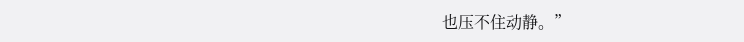也压不住动静。”